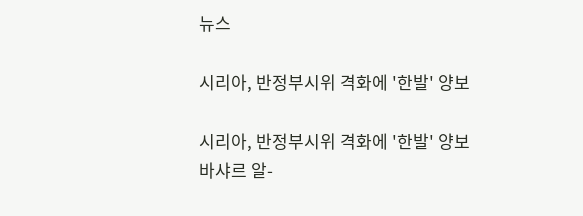뉴스

시리아, 반정부시위 격화에 '한발' 양보

시리아, 반정부시위 격화에 '한발' 양보
바샤르 알-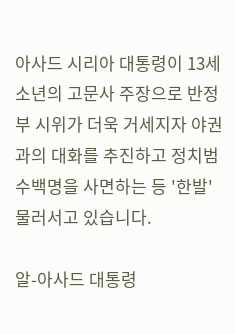아사드 시리아 대통령이 13세 소년의 고문사 주장으로 반정부 시위가 더욱 거세지자 야권과의 대화를 추진하고 정치범 수백명을 사면하는 등 '한발' 물러서고 있습니다.

알-아사드 대통령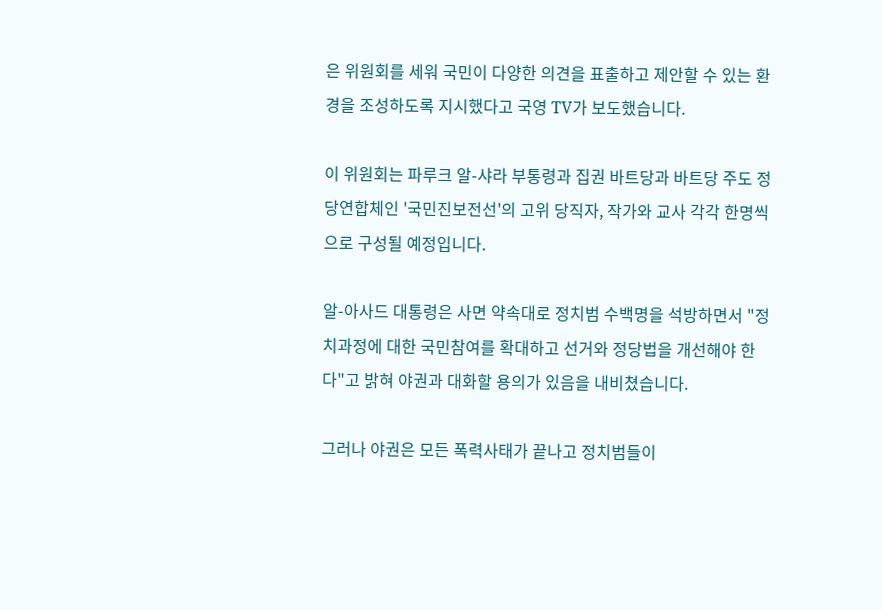은 위원회를 세워 국민이 다양한 의견을 표출하고 제안할 수 있는 환경을 조성하도록 지시했다고 국영 TV가 보도했습니다.

이 위원회는 파루크 알-샤라 부통령과 집권 바트당과 바트당 주도 정당연합체인 '국민진보전선'의 고위 당직자, 작가와 교사 각각 한명씩으로 구성될 예정입니다.

알-아사드 대통령은 사면 약속대로 정치범 수백명을 석방하면서 "정치과정에 대한 국민참여를 확대하고 선거와 정당법을 개선해야 한다"고 밝혀 야권과 대화할 용의가 있음을 내비쳤습니다.

그러나 야권은 모든 폭력사태가 끝나고 정치범들이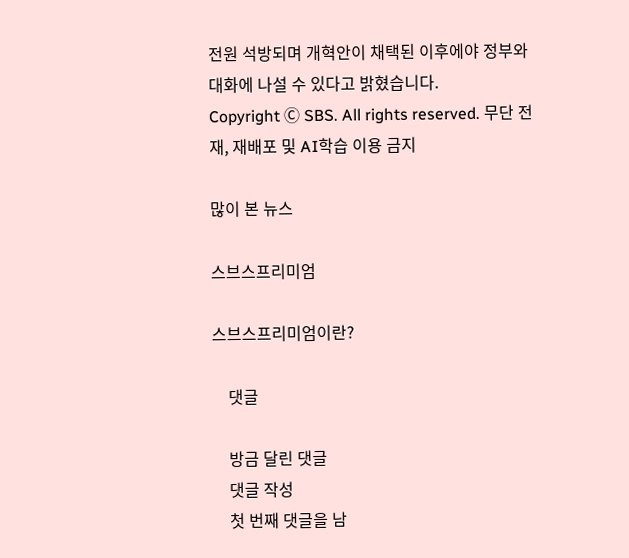전원 석방되며 개혁안이 채택된 이후에야 정부와 대화에 나설 수 있다고 밝혔습니다.
Copyright Ⓒ SBS. All rights reserved. 무단 전재, 재배포 및 AI학습 이용 금지

많이 본 뉴스

스브스프리미엄

스브스프리미엄이란?

    댓글

    방금 달린 댓글
    댓글 작성
    첫 번째 댓글을 남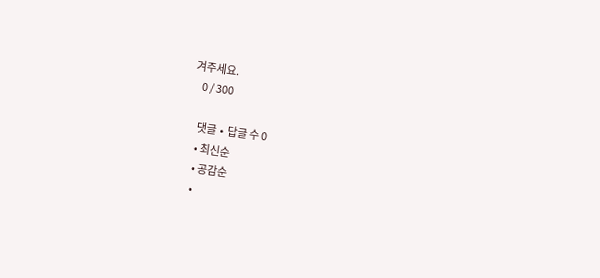겨주세요.
    0 / 300

    댓글 ∙ 답글 수 0
    • 최신순
    • 공감순
    •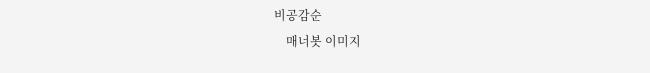비공감순
    매너봇 이미지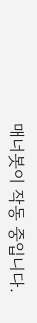매너봇이 작동 중입니다.